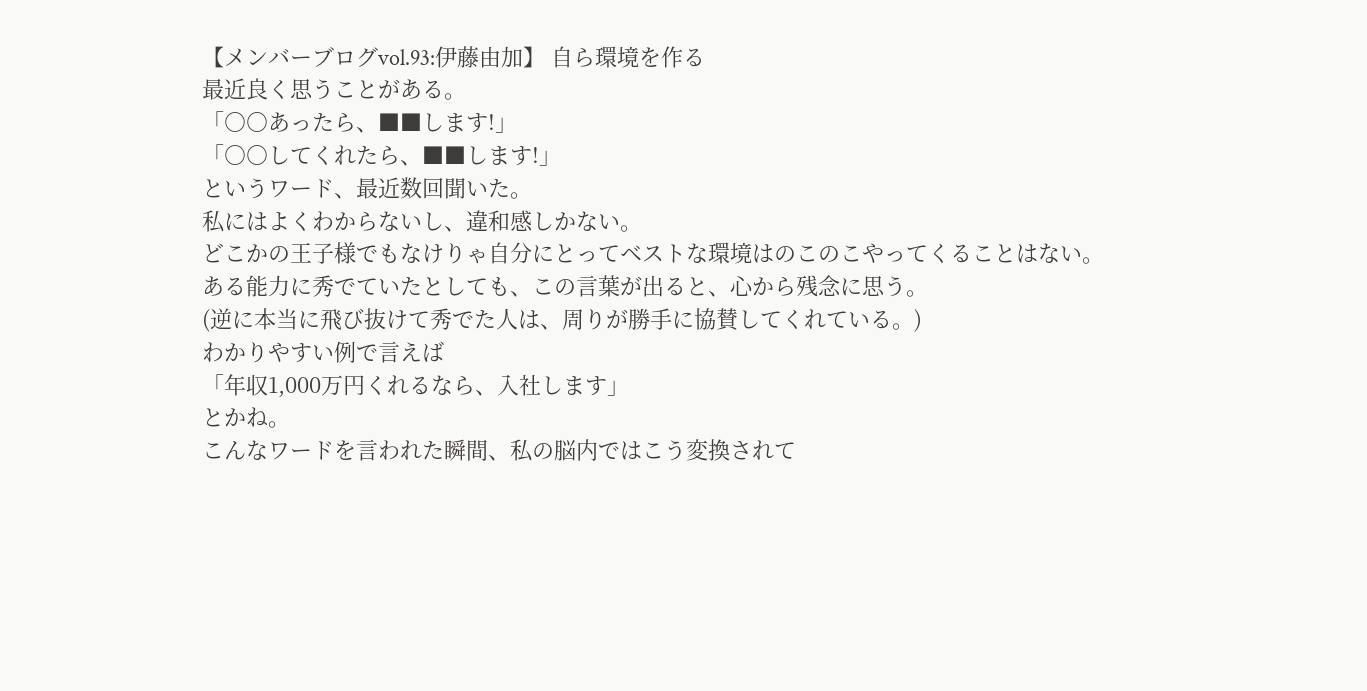【メンバーブログvol.93:伊藤由加】 自ら環境を作る
最近良く思うことがある。
「○○あったら、■■します!」
「○○してくれたら、■■します!」
というワード、最近数回聞いた。
私にはよくわからないし、違和感しかない。
どこかの王子様でもなけりゃ自分にとってベストな環境はのこのこやってくることはない。
ある能力に秀でていたとしても、この言葉が出ると、心から残念に思う。
(逆に本当に飛び抜けて秀でた人は、周りが勝手に協賛してくれている。)
わかりやすい例で言えば
「年収1,000万円くれるなら、入社します」
とかね。
こんなワードを言われた瞬間、私の脳内ではこう変換されて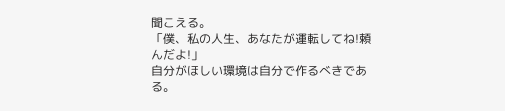聞こえる。
「僕、私の人生、あなたが運転してね!頼んだよ!」
自分がほしい環境は自分で作るべきである。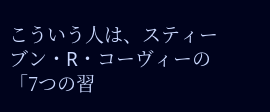こういう人は、スティーブン・R・コーヴィーの「7つの習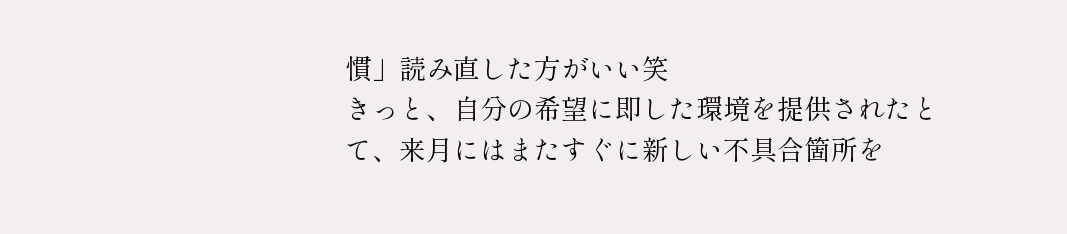慣」読み直した方がいい笑
きっと、自分の希望に即した環境を提供されたとて、来月にはまたすぐに新しい不具合箇所を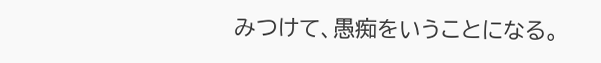みつけて、愚痴をいうことになる。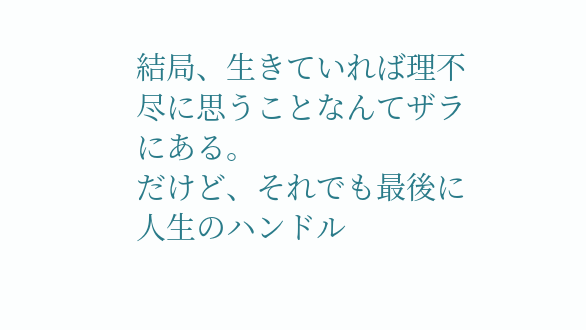結局、生きていれば理不尽に思うことなんてザラにある。
だけど、それでも最後に人生のハンドル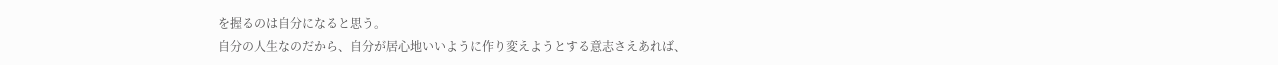を握るのは自分になると思う。
自分の人生なのだから、自分が居心地いいように作り変えようとする意志さえあれば、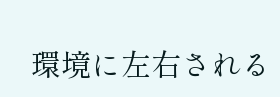環境に左右される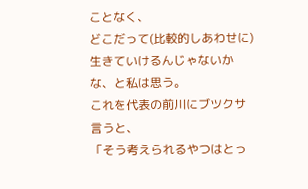ことなく、
どこだって(比較的しあわせに)生きていけるんじゃないかな、と私は思う。
これを代表の前川にブツクサ言うと、
「そう考えられるやつはとっ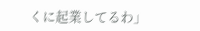くに起業してるわ」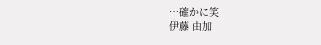…確かに笑
伊藤 由加